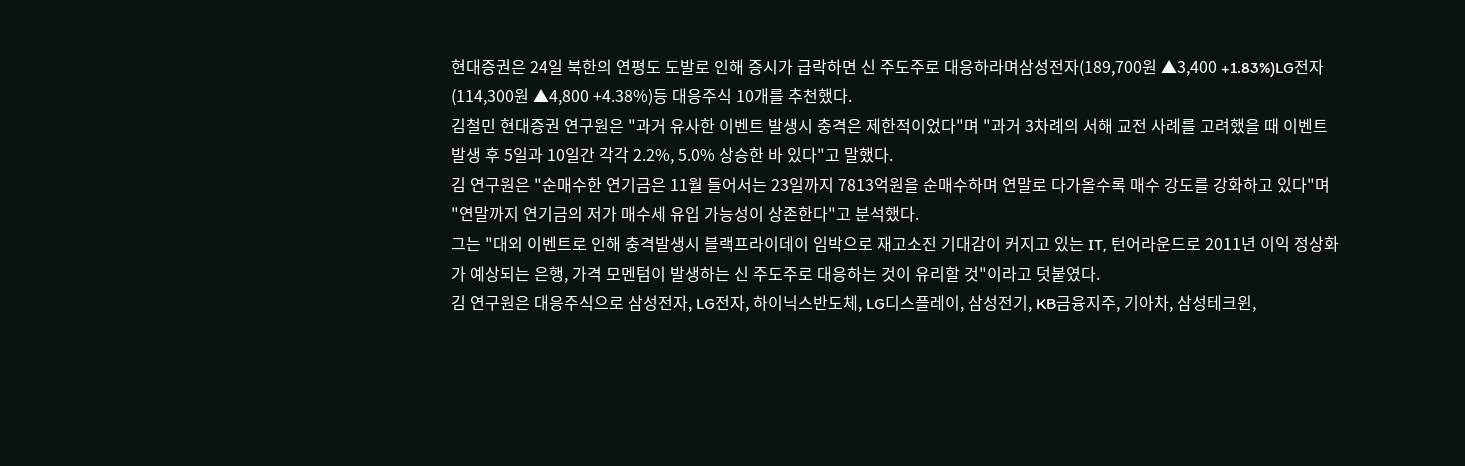현대증권은 24일 북한의 연평도 도발로 인해 증시가 급락하면 신 주도주로 대응하라며삼성전자(189,700원 ▲3,400 +1.83%)LG전자(114,300원 ▲4,800 +4.38%)등 대응주식 10개를 추천했다.
김철민 현대증권 연구원은 "과거 유사한 이벤트 발생시 충격은 제한적이었다"며 "과거 3차례의 서해 교전 사례를 고려했을 때 이벤트 발생 후 5일과 10일간 각각 2.2%, 5.0% 상승한 바 있다"고 말했다.
김 연구원은 "순매수한 연기금은 11월 들어서는 23일까지 7813억원을 순매수하며 연말로 다가올수록 매수 강도를 강화하고 있다"며 "연말까지 연기금의 저가 매수세 유입 가능성이 상존한다"고 분석했다.
그는 "대외 이벤트로 인해 충격발생시 블랙프라이데이 임박으로 재고소진 기대감이 커지고 있는 IT, 턴어라운드로 2011년 이익 정상화가 예상되는 은행, 가격 모멘텀이 발생하는 신 주도주로 대응하는 것이 유리할 것"이라고 덧붙였다.
김 연구원은 대응주식으로 삼성전자, LG전자, 하이닉스반도체, LG디스플레이, 삼성전기, KB금융지주, 기아차, 삼성테크윈,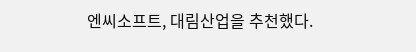엔씨소프트, 대림산업을 추천했다.